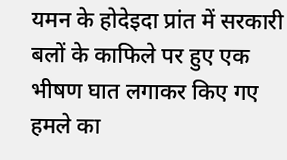यमन के होदेइदा प्रांत में सरकारी बलों के काफिले पर हुए एक भीषण घात लगाकर किए गए हमले का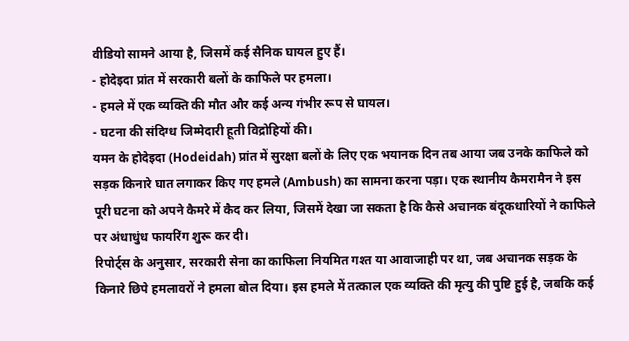वीडियो सामने आया है, जिसमें कई सैनिक घायल हुए हैं।
- होदेइदा प्रांत में सरकारी बलों के काफिले पर हमला।
- हमले में एक व्यक्ति की मौत और कई अन्य गंभीर रूप से घायल।
- घटना की संदिग्ध जिम्मेदारी हूती विद्रोहियों की।
यमन के होदेइदा (Hodeidah) प्रांत में सुरक्षा बलों के लिए एक भयानक दिन तब आया जब उनके काफिले को सड़क किनारे घात लगाकर किए गए हमले (Ambush) का सामना करना पड़ा। एक स्थानीय कैमरामैन ने इस पूरी घटना को अपने कैमरे में कैद कर लिया, जिसमें देखा जा सकता है कि कैसे अचानक बंदूकधारियों ने काफिले पर अंधाधुंध फायरिंग शुरू कर दी।
रिपोर्ट्स के अनुसार, सरकारी सेना का काफिला नियमित गश्त या आवाजाही पर था, जब अचानक सड़क के किनारे छिपे हमलावरों ने हमला बोल दिया। इस हमले में तत्काल एक व्यक्ति की मृत्यु की पुष्टि हुई है, जबकि कई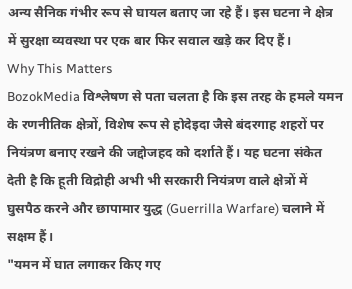अन्य सैनिक गंभीर रूप से घायल बताए जा रहे हैं। इस घटना ने क्षेत्र में सुरक्षा व्यवस्था पर एक बार फिर सवाल खड़े कर दिए हैं।
Why This Matters
BozokMedia विश्लेषण से पता चलता है कि इस तरह के हमले यमन के रणनीतिक क्षेत्रों, विशेष रूप से होदेइदा जैसे बंदरगाह शहरों पर नियंत्रण बनाए रखने की जद्दोजहद को दर्शाते हैं। यह घटना संकेत देती है कि हूती विद्रोही अभी भी सरकारी नियंत्रण वाले क्षेत्रों में घुसपैठ करने और छापामार युद्ध (Guerrilla Warfare) चलाने में सक्षम हैं।
"यमन में घात लगाकर किए गए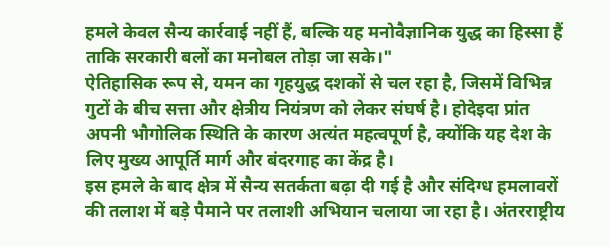हमले केवल सैन्य कार्रवाई नहीं हैं, बल्कि यह मनोवैज्ञानिक युद्ध का हिस्सा हैं ताकि सरकारी बलों का मनोबल तोड़ा जा सके।"
ऐतिहासिक रूप से, यमन का गृहयुद्ध दशकों से चल रहा है, जिसमें विभिन्न गुटों के बीच सत्ता और क्षेत्रीय नियंत्रण को लेकर संघर्ष है। होदेइदा प्रांत अपनी भौगोलिक स्थिति के कारण अत्यंत महत्वपूर्ण है, क्योंकि यह देश के लिए मुख्य आपूर्ति मार्ग और बंदरगाह का केंद्र है।
इस हमले के बाद क्षेत्र में सैन्य सतर्कता बढ़ा दी गई है और संदिग्ध हमलावरों की तलाश में बड़े पैमाने पर तलाशी अभियान चलाया जा रहा है। अंतरराष्ट्रीय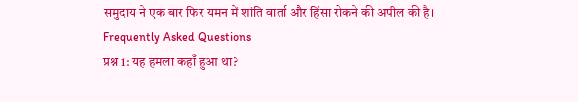समुदाय ने एक बार फिर यमन में शांति वार्ता और हिंसा रोकने की अपील की है।
Frequently Asked Questions
प्रश्न 1: यह हमला कहाँ हुआ था?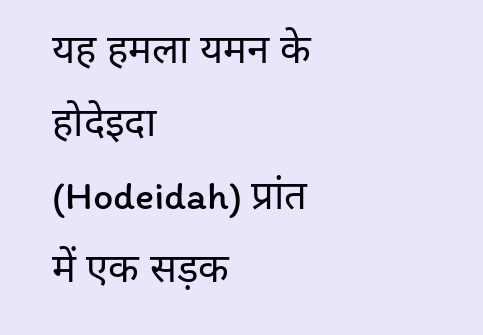यह हमला यमन के होदेइदा (Hodeidah) प्रांत में एक सड़क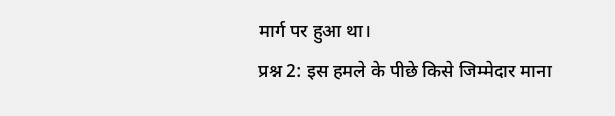मार्ग पर हुआ था।
प्रश्न 2: इस हमले के पीछे किसे जिम्मेदार माना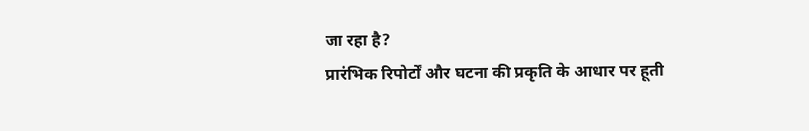जा रहा है?
प्रारंभिक रिपोर्टों और घटना की प्रकृति के आधार पर हूती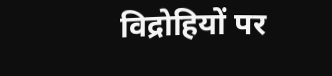विद्रोहियों पर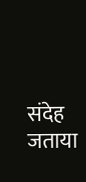संदेह जताया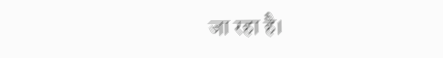जा रहा है।